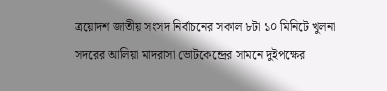ত্রয়োদশ জাতীয় সংসদ নির্বাচনের সকাল ৮টা ১০ মিনিটে খুলনা সদরের আলিয়া মাদরাসা ভোটকেন্দ্রের সামনে দুইপক্ষের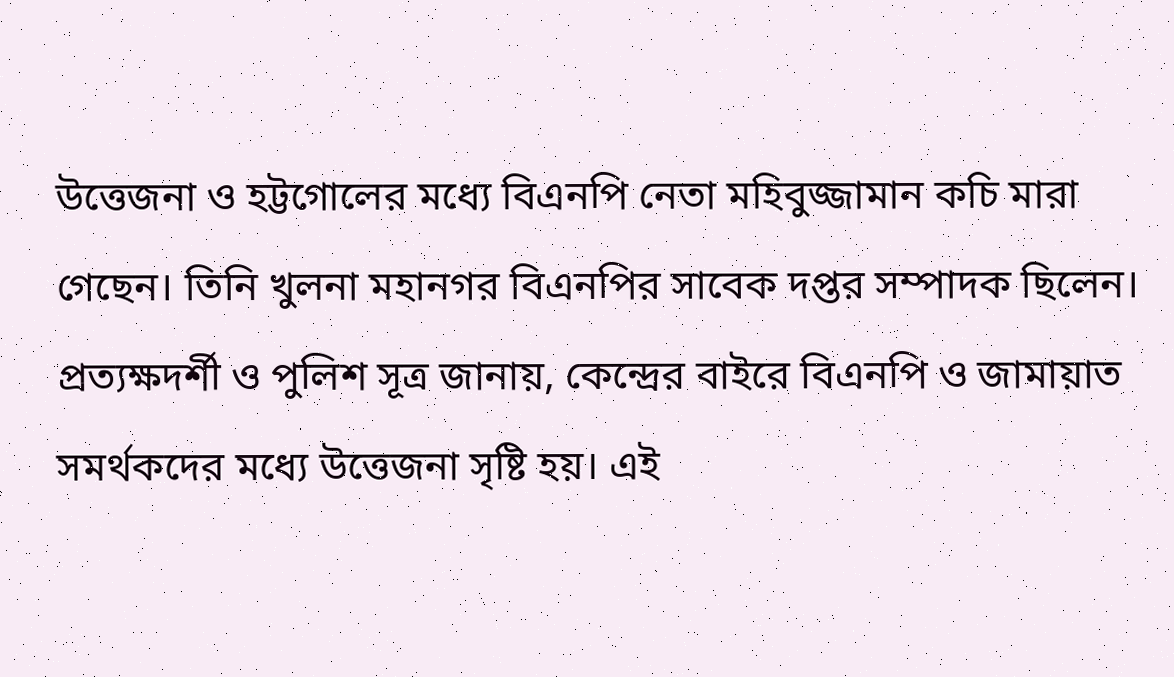উত্তেজনা ও হট্টগোলের মধ্যে বিএনপি নেতা মহিবুজ্জামান কচি মারা গেছেন। তিনি খুলনা মহানগর বিএনপির সাবেক দপ্তর সম্পাদক ছিলেন।
প্রত্যক্ষদর্শী ও পুলিশ সূত্র জানায়, কেন্দ্রের বাইরে বিএনপি ও জামায়াত সমর্থকদের মধ্যে উত্তেজনা সৃষ্টি হয়। এই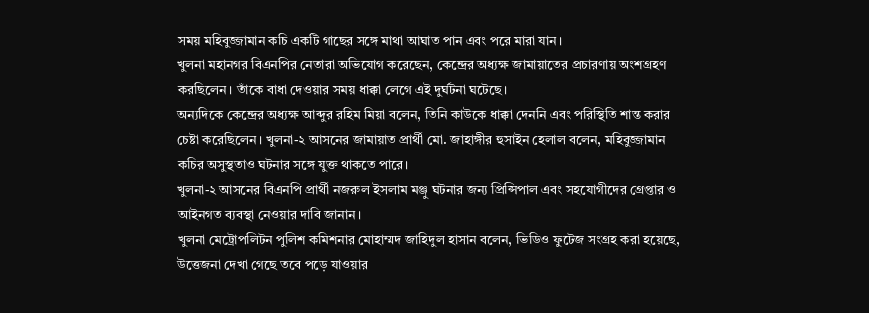সময় মহিবুজ্জামান কচি একটি গাছের সঙ্গে মাথা আঘাত পান এবং পরে মারা যান।
খুলনা মহানগর বিএনপির নেতারা অভিযোগ করেছেন, কেন্দ্রের অধ্যক্ষ জামায়াতের প্রচারণায় অংশগ্রহণ করছিলেন। তাঁকে বাধা দেওয়ার সময় ধাক্কা লেগে এই দুর্ঘটনা ঘটেছে।
অন্যদিকে কেন্দ্রের অধ্যক্ষ আব্দুর রহিম মিয়া বলেন, তিনি কাউকে ধাক্কা দেননি এবং পরিস্থিতি শান্ত করার চেষ্টা করেছিলেন। খুলনা-২ আসনের জামায়াত প্রার্থী মো. জাহাঙ্গীর হুসাইন হেলাল বলেন, মহিবুজ্জামান কচির অসুস্থতাও ঘটনার সঙ্গে যুক্ত থাকতে পারে।
খুলনা-২ আসনের বিএনপি প্রার্থী নজরুল ইসলাম মঞ্জু ঘটনার জন্য প্রিন্সিপাল এবং সহযোগীদের গ্রেপ্তার ও আইনগত ব্যবস্থা নেওয়ার দাবি জানান।
খুলনা মেট্রোপলিটন পুলিশ কমিশনার মোহাম্মদ জাহিদুল হাসান বলেন, ভিডিও ফুটেজ সংগ্রহ করা হয়েছে, উত্তেজনা দেখা গেছে তবে পড়ে যাওয়ার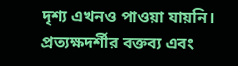দৃশ্য এখনও পাওয়া যায়নি। প্রত্যক্ষদর্শীর বক্তব্য এবং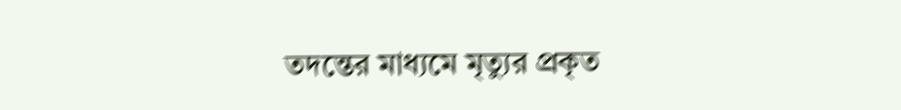তদন্তের মাধ্যমে মৃত্যুর প্রকৃত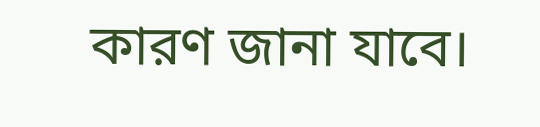কারণ জানা যাবে।